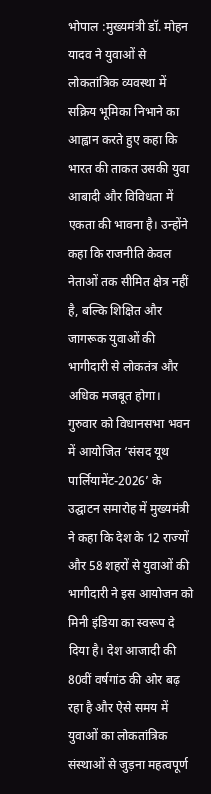भोपाल :मुख्यमंत्री डॉ. मोहन यादव ने युवाओं से लोकतांत्रिक व्यवस्था में सक्रिय भूमिका निभाने का आह्वान करते हुए कहा कि भारत की ताकत उसकी युवा आबादी और विविधता में एकता की भावना है। उन्होंने कहा कि राजनीति केवल नेताओं तक सीमित क्षेत्र नहीं है, बल्कि शिक्षित और जागरूक युवाओं की भागीदारी से लोकतंत्र और अधिक मजबूत होगा।
गुरुवार को विधानसभा भवन में आयोजित ‘संसद यूथ पार्लियामेंट-2026’ के उद्घाटन समारोह में मुख्यमंत्री ने कहा कि देश के 12 राज्यों और 58 शहरों से युवाओं की भागीदारी ने इस आयोजन को मिनी इंडिया का स्वरूप दे दिया है। देश आजादी की 80वीं वर्षगांठ की ओर बढ़ रहा है और ऐसे समय में युवाओं का लोकतांत्रिक संस्थाओं से जुड़ना महत्वपूर्ण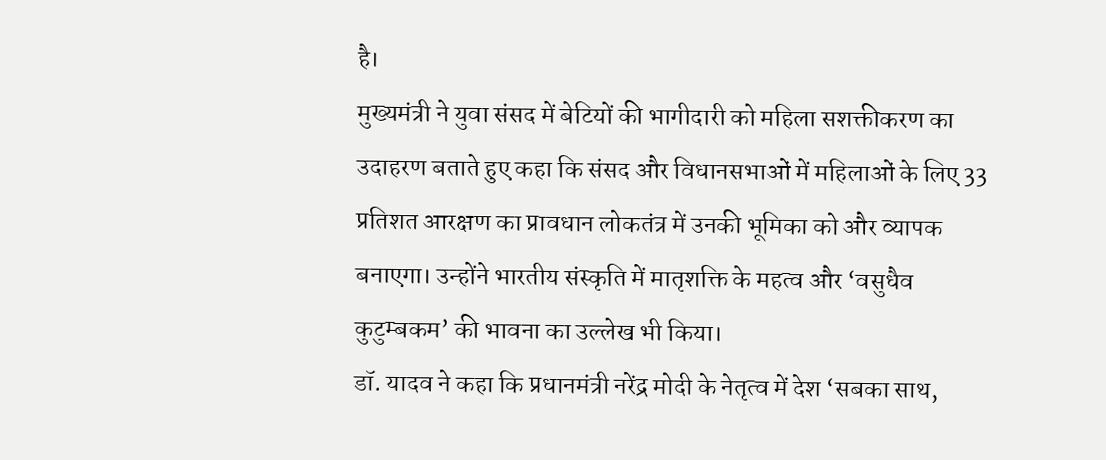है।
मुख्यमंत्री ने युवा संसद में बेटियों की भागीदारी को महिला सशक्तीकरण का उदाहरण बताते हुए कहा कि संसद और विधानसभाओं में महिलाओं के लिए 33 प्रतिशत आरक्षण का प्रावधान लोकतंत्र में उनकी भूमिका को और व्यापक बनाएगा। उन्होंने भारतीय संस्कृति में मातृशक्ति के महत्व और ‘वसुधैव कुटुम्बकम’ की भावना का उल्लेख भी किया।
डॉ. यादव ने कहा कि प्रधानमंत्री नरेंद्र मोदी के नेतृत्व में देश ‘सबका साथ,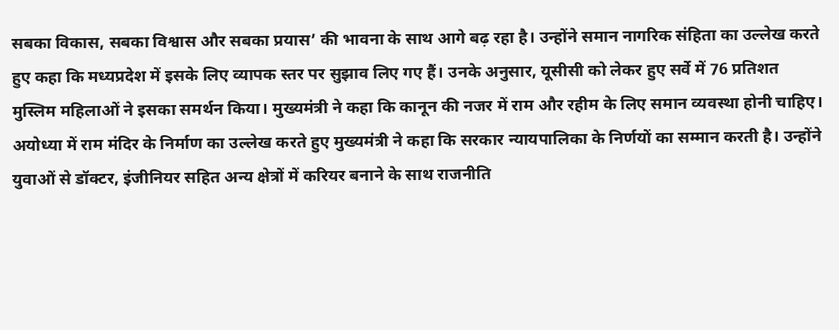सबका विकास, सबका विश्वास और सबका प्रयास’ की भावना के साथ आगे बढ़ रहा है। उन्होंने समान नागरिक संहिता का उल्लेख करते हुए कहा कि मध्यप्रदेश में इसके लिए व्यापक स्तर पर सुझाव लिए गए हैं। उनके अनुसार, यूसीसी को लेकर हुए सर्वे में 76 प्रतिशत मुस्लिम महिलाओं ने इसका समर्थन किया। मुख्यमंत्री ने कहा कि कानून की नजर में राम और रहीम के लिए समान व्यवस्था होनी चाहिए।
अयोध्या में राम मंदिर के निर्माण का उल्लेख करते हुए मुख्यमंत्री ने कहा कि सरकार न्यायपालिका के निर्णयों का सम्मान करती है। उन्होंने युवाओं से डॉक्टर, इंजीनियर सहित अन्य क्षेत्रों में करियर बनाने के साथ राजनीति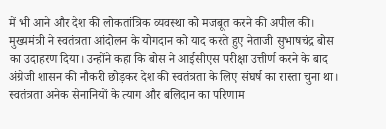में भी आने और देश की लोकतांत्रिक व्यवस्था को मजबूत करने की अपील की।
मुख्यमंत्री ने स्वतंत्रता आंदोलन के योगदान को याद करते हुए नेताजी सुभाषचंद्र बोस का उदाहरण दिया। उन्होंने कहा कि बोस ने आईसीएस परीक्षा उत्तीर्ण करने के बाद अंग्रेजी शासन की नौकरी छोड़कर देश की स्वतंत्रता के लिए संघर्ष का रास्ता चुना था। स्वतंत्रता अनेक सेनानियों के त्याग और बलिदान का परिणाम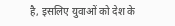है, इसलिए युवाओं को देश के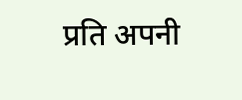प्रति अपनी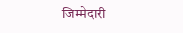जिम्मेदारी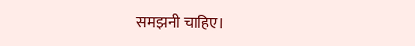समझनी चाहिए।